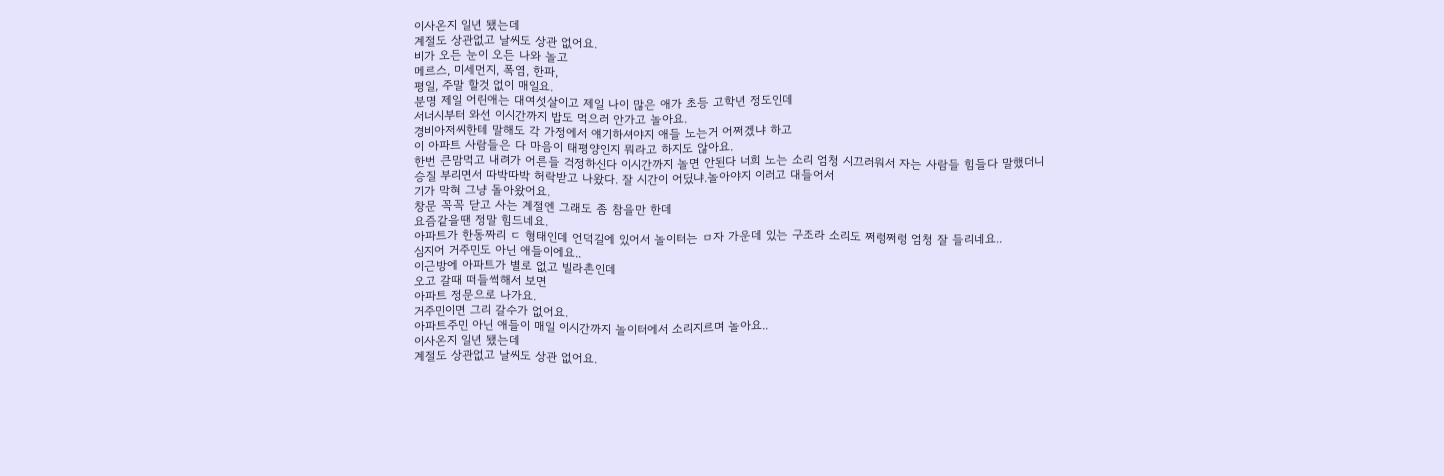이사온지 일년 됐는데
계절도 상관없고 날씨도 상관 없어요.
비가 오든 눈이 오든 나와 놀고
메르스, 미세먼지, 폭염, 한파,
평일, 주말 할것 없이 매일요.
분명 제일 어린애는 대여섯살이고 제일 나이 많은 애가 초등 고학년 정도인데
서너시부터 와선 이시간까지 밥도 먹으러 안가고 놀아요.
경비아저씨한테 말해도 각 가정에서 얘기하셔야지 애들 노는거 어쩌겠냐 하고
이 아파트 사람들은 다 마음이 태평양인지 뭐라고 하지도 않아요.
한번 큰맘먹고 내려가 어른들 걱정하신다 이시간까지 놀면 안된다 너희 노는 소리 엄청 시끄러워서 자는 사람들 힘들다 말했더니
승질 부리면서 따박따박 허락받고 나왔다. 잘 시간이 어딨냐.놀아야지 이러고 대들어서
기가 막혀 그냥 돌아왔어요.
창문 꼭꼭 닫고 사는 계절엔 그래도 좀 참을만 한데
요즘같을땐 정말 힘드네요.
아파트가 한동짜리 ㄷ 형태인데 언덕길에 있어서 놀이터는 ㅁ자 가운데 있는 구조라 소리도 쩌렁쩌렁 엄청 잘 들리네요..
심지어 거주민도 아닌 애들이에요..
이근방에 아파트가 별로 없고 빌라촌인데
오고 갈때 떠들썩해서 보면
아파트 정문으로 나가요.
거주민이면 그리 갈수가 없어요.
아파트주민 아닌 애들이 매일 이시간까지 놀이터에서 소리지르며 놀아요..
이사온지 일년 됐는데
계절도 상관없고 날씨도 상관 없어요.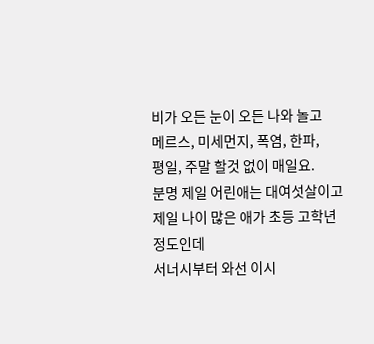비가 오든 눈이 오든 나와 놀고
메르스, 미세먼지, 폭염, 한파,
평일, 주말 할것 없이 매일요.
분명 제일 어린애는 대여섯살이고 제일 나이 많은 애가 초등 고학년 정도인데
서너시부터 와선 이시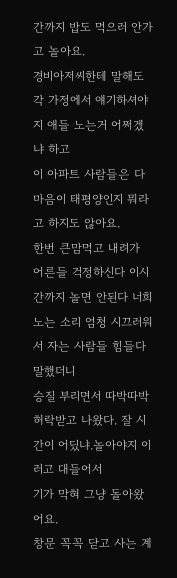간까지 밥도 먹으러 안가고 놀아요.
경비아저씨한테 말해도 각 가정에서 얘기하셔야지 애들 노는거 어쩌겠냐 하고
이 아파트 사람들은 다 마음이 태평양인지 뭐라고 하지도 않아요.
한번 큰맘먹고 내려가 어른들 걱정하신다 이시간까지 놀면 안된다 너희 노는 소리 엄청 시끄러워서 자는 사람들 힘들다 말했더니
승질 부리면서 따박따박 허락받고 나왔다. 잘 시간이 어딨냐.놀아야지 이러고 대들어서
기가 막혀 그냥 돌아왔어요.
창문 꼭꼭 닫고 사는 계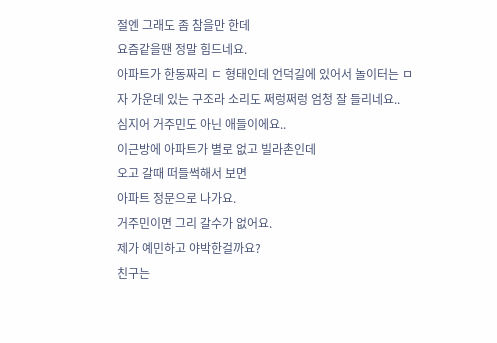절엔 그래도 좀 참을만 한데
요즘같을땐 정말 힘드네요.
아파트가 한동짜리 ㄷ 형태인데 언덕길에 있어서 놀이터는 ㅁ자 가운데 있는 구조라 소리도 쩌렁쩌렁 엄청 잘 들리네요..
심지어 거주민도 아닌 애들이에요..
이근방에 아파트가 별로 없고 빌라촌인데
오고 갈때 떠들썩해서 보면
아파트 정문으로 나가요.
거주민이면 그리 갈수가 없어요.
제가 예민하고 야박한걸까요?
친구는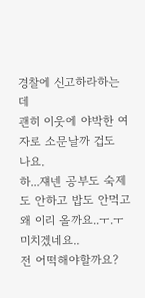경찰에 신고하라하는데
괜히 이웃에 야박한 여자로 소문날까 겁도
나요.
하...쟤넨 공부도 숙제도 안하고 밥도 안먹고 왜 이리 올까요..ㅜ.ㅜ 미치겠네요..
전 어떡해야할까요?